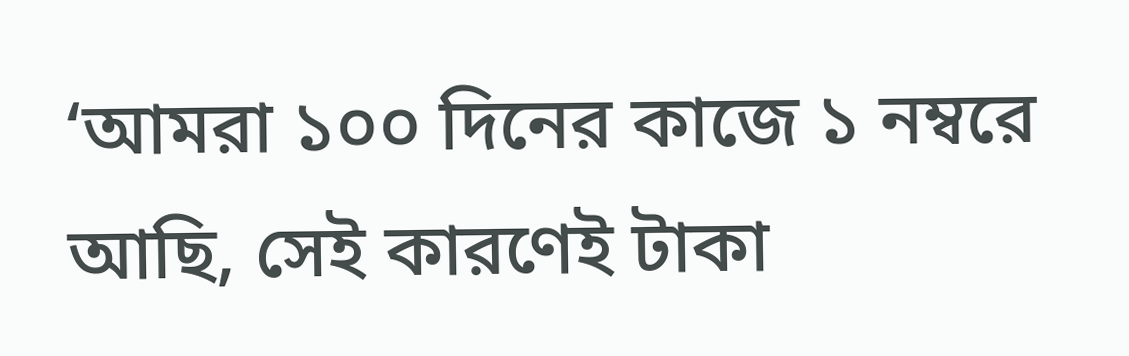‘আমরা ১০০ দিনের কাজে ১ নম্বরে আছি, সেই কারণেই টাকা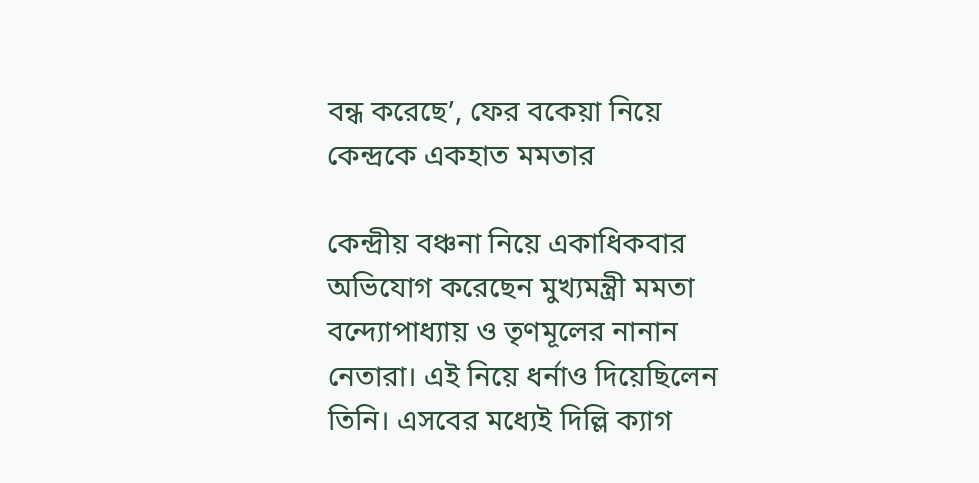বন্ধ করেছে’, ফের বকেয়া নিয়ে কেন্দ্রকে একহাত মমতার

কেন্দ্রীয় বঞ্চনা নিয়ে একাধিকবার অভিযোগ করেছেন মুখ্যমন্ত্রী মমতা বন্দ্যোপাধ্যায় ও তৃণমূলের নানান নেতারা। এই নিয়ে ধর্নাও দিয়েছিলেন তিনি। এসবের মধ্যেই দিল্লি ক্যাগ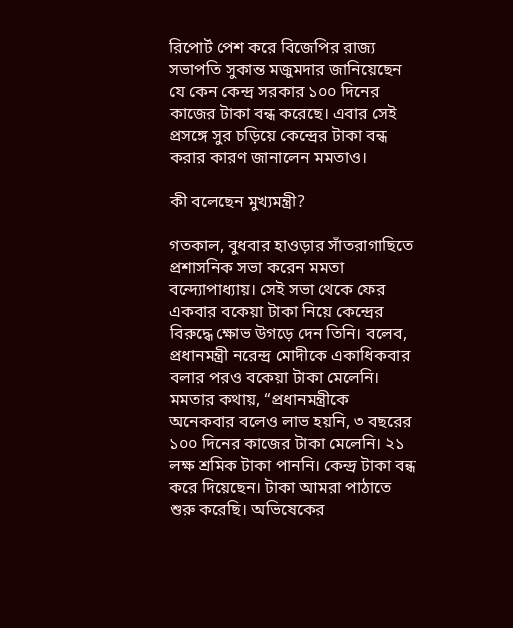রিপোর্ট পেশ করে বিজেপির রাজ্য সভাপতি সুকান্ত মজুমদার জানিয়েছেন যে কেন কেন্দ্র সরকার ১০০ দিনের কাজের টাকা বন্ধ করেছে। এবার সেই প্রসঙ্গে সুর চড়িয়ে কেন্দ্রের টাকা বন্ধ করার কারণ জানালেন মমতাও।

কী বলেছেন মুখ্যমন্ত্রী?

গতকাল, বুধবার হাওড়ার সাঁতরাগাছিতে প্রশাসনিক সভা করেন মমতা বন্দ্যোপাধ্যায়। সেই সভা থেকে ফের একবার বকেয়া টাকা নিয়ে কেন্দ্রের বিরুদ্ধে ক্ষোভ উগড়ে দেন তিনি। বলেব, প্রধানমন্ত্রী নরেন্দ্র মোদীকে একাধিকবার বলার পরও বকেয়া টাকা মেলেনি। মমতার কথায়, “প্রধানমন্ত্রীকে অনেকবার বলেও লাভ হয়নি, ৩ বছরের ১০০ দিনের কাজের টাকা মেলেনি। ২১ লক্ষ শ্রমিক টাকা পাননি। কেন্দ্র টাকা বন্ধ করে দিয়েছেন। টাকা আমরা পাঠাতে শুরু করেছি। অভিষেকের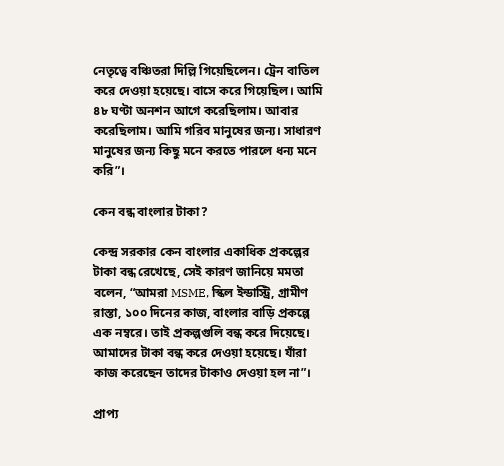নেতৃত্বে বঞ্চিতরা দিল্লি গিয়েছিলেন। ট্রেন বাতিল করে দেওয়া হয়েছে। বাসে করে গিয়েছিল। আমি ৪৮ ঘণ্টা অনশন আগে করেছিলাম। আবার করেছিলাম। আমি গরিব মানুষের জন্য। সাধারণ মানুষের জন্য কিছু মনে করতে পারলে ধন্য মনে করি”।

কেন বন্ধ বাংলার টাকা?

কেন্দ্র সরকার কেন বাংলার একাধিক প্রকল্পের টাকা বন্ধ রেখেছে, সেই কারণ জানিয়ে মমতা বলেন, “আমরা MSME, স্কিল ইন্ডাস্ট্রি, গ্রামীণ রাস্তা, ১০০ দিনের কাজ, বাংলার বাড়ি প্রকল্পে এক নম্বরে। তাই প্রকল্পগুলি বন্ধ করে দিয়েছে। আমাদের টাকা বন্ধ করে দেওয়া হয়েছে। যাঁরা কাজ করেছেন তাদের টাকাও দেওয়া হল না”।

প্রাপ্য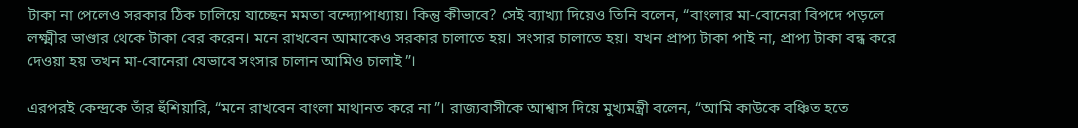টাকা না পেলেও সরকার ঠিক চালিয়ে যাচ্ছেন মমতা বন্দ্যোপাধ্যায়। কিন্তু কীভাবে? সেই ব্যাখ্যা দিয়েও তিনি বলেন, “বাংলার মা-বোনেরা বিপদে পড়লে লক্ষ্মীর ভাণ্ডার থেকে টাকা বের করেন। মনে রাখবেন আমাকেও সরকার চালাতে হয়। সংসার চালাতে হয়। যখন প্রাপ্য টাকা পাই না, প্রাপ্য টাকা বন্ধ করে দেওয়া হয় তখন মা-বোনেরা যেভাবে সংসার চালান আমিও চালাই”।

এরপরই কেন্দ্রকে তাঁর হুঁশিয়ারি, “মনে রাখবেন বাংলা মাথানত করে না”। রাজ্যবাসীকে আশ্বাস দিয়ে মুখ্যমন্ত্রী বলেন, “আমি কাউকে বঞ্চিত হতে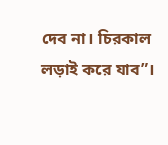দেব না। চিরকাল লড়াই করে যাব”।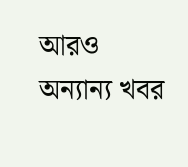আরও অন্যান্য খবর